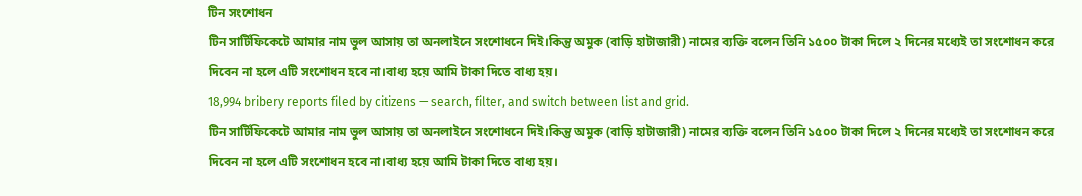টিন সংশোধন
টিন সার্টিফিকেটে আমার নাম ভুল আসায় তা অনলাইনে সংশোধনে দিই।কিন্তু অমুক (বাড়ি হাটাজারী) নামের ব্যক্তি বলেন তিনি ১৫০০ টাকা দিলে ২ দিনের মধ্যেই তা সংশোধন করে দিবেন না হলে এটি সংশোধন হবে না।বাধ্য হয়ে আমি টাকা দিতে বাধ্য হয়।
18,994 bribery reports filed by citizens — search, filter, and switch between list and grid.
টিন সার্টিফিকেটে আমার নাম ভুল আসায় তা অনলাইনে সংশোধনে দিই।কিন্তু অমুক (বাড়ি হাটাজারী) নামের ব্যক্তি বলেন তিনি ১৫০০ টাকা দিলে ২ দিনের মধ্যেই তা সংশোধন করে দিবেন না হলে এটি সংশোধন হবে না।বাধ্য হয়ে আমি টাকা দিতে বাধ্য হয়।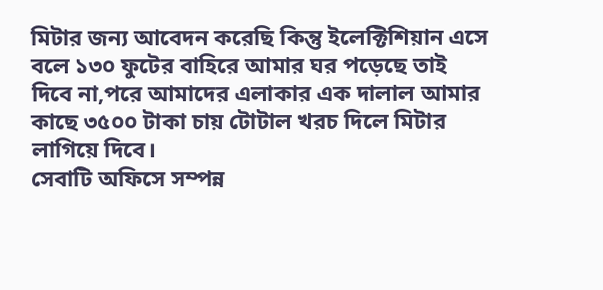মিটার জন্য আবেদন করেছি কিন্তু ইলেক্টিশিয়ান এসে বলে ১৩০ ফুটের বাহিরে আমার ঘর পড়েছে তাই দিবে না,পরে আমাদের এলাকার এক দালাল আমার কাছে ৩৫০০ টাকা চায় টোটাল খরচ দিলে মিটার লাগিয়ে দিবে।
সেবাটি অফিসে সম্পন্ন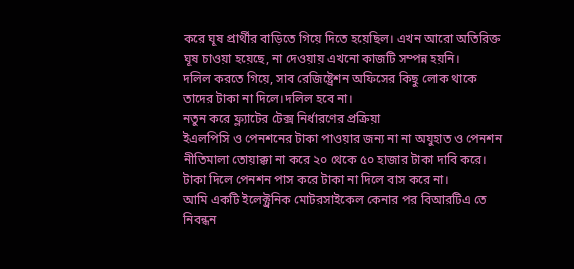করে ঘূষ প্রার্থীর বাড়িতে গিয়ে দিতে হয়েছিল। এখন আরো অতিরিক্ত ঘূষ চাওয়া হয়েছে, না দেওয়ায় এখনো কাজটি সম্পন্ন হয়নি।
দলিল করতে গিয়ে, সাব রেজিষ্ট্রেশন অফিসের কিছু লোক থাকে তাদের টাকা না দিলে।দলিল হবে না।
নতুন করে ফ্ল্যাটের টেক্স নির্ধারণের প্রক্রিয়া
ইএলপিসি ও পেনশনের টাকা পাওয়ার জন্য না না অযুহাত ও পেনশন নীতিমালা তোয়াক্কা না করে ২০ থেকে ৫০ হাজার টাকা দাবি করে। টাকা দিলে পেনশন পাস করে টাকা না দিলে বাস করে না।
আমি একটি ইলেক্ট্রনিক মোটরসাইকেল কেনার পর বিআরটিএ তে নিবন্ধন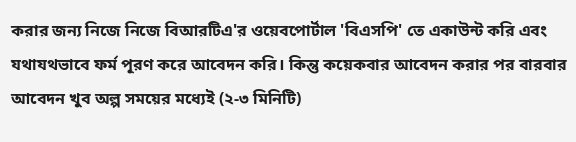করার জন্য নিজে নিজে বিআরটিএ'র ওয়েবপোর্টাল 'বিএসপি' তে একাউন্ট করি এবং যথাযথভাবে ফর্ম পূরণ করে আবেদন করি। কিন্তু কয়েকবার আবেদন করার পর বারবার আবেদন খুব অল্প সময়ের মধ্যেই (২-৩ মিনিটি)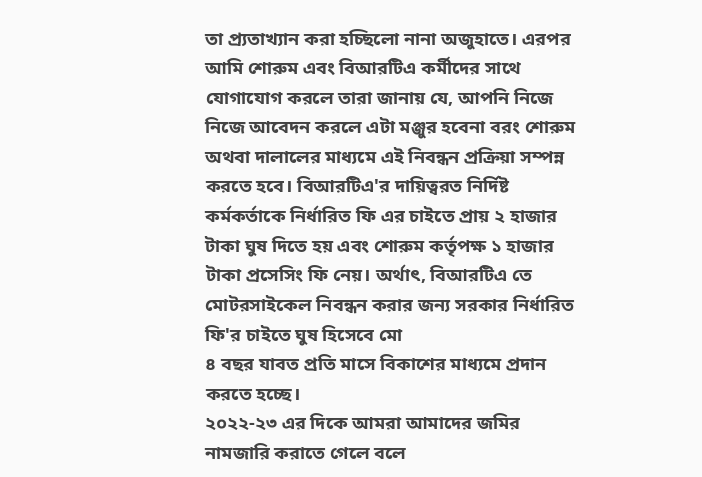তা প্র্যতাখ্যান করা হচ্ছিলো নানা অজুহাতে। এরপর আমি শোরুম এবং বিআরটিএ কর্মীদের সাথে যোগাযোগ করলে তারা জানায় যে, আপনি নিজে নিজে আবেদন করলে এটা মঞ্জুর হবেনা বরং শোরুম অথবা দালালের মাধ্যমে এই নিবন্ধন প্রক্রিয়া সম্পন্ন করতে হবে। বিআরটিএ'র দায়িত্বরত নির্দিষ্ট কর্মকর্তাকে নির্ধারিত ফি এর চাইতে প্রায় ২ হাজার টাকা ঘুষ দিতে হয় এবং শোরুম কর্তৃপক্ষ ১ হাজার টাকা প্রসেসিং ফি নেয়। অর্থাৎ, বিআরটিএ তে মোটরসাইকেল নিবন্ধন করার জন্য সরকার নির্ধারিত ফি'র চাইতে ঘুষ হিসেবে মো
৪ বছর যাবত প্রতি মাসে বিকাশের মাধ্যমে প্রদান করতে হচ্ছে।
২০২২-২৩ এর দিকে আমরা আমাদের জমির নামজারি করাতে গেলে বলে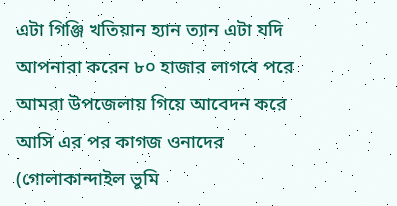এটা গিঞ্জি খতিয়ান হ্যান ত্যান এটা যদি আপনারা করেন ৮০ হাজার লাগবে পরে আমরা উপজেলায় গিয়ে আবেদন করে আসি এর পর কাগজ ওনাদের (গোলাকান্দাইল ভুমি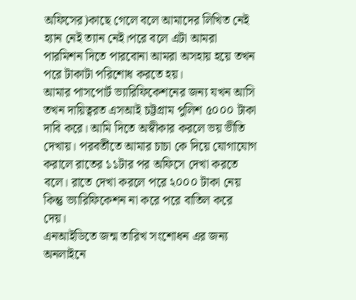অফিসের)কাছে গেলে বলে আমাদের লিখিত নেই হ্যান নেই ত্যান নেই।পরে বলে এটা আমরা পারমিশন দিতে পারবোনা আমরা অসহায় হয়ে তখন পরে টাকাটা পরিশোধ করতে হয়।
আমার পাসপোর্ট ভ্যারিফিকেশনের জন্য যখন আসি তখন দায়িত্বরত এসআই চট্টগ্রাম পুলিশ ৫০০০ টাকা দাবি করে। আমি দিতে অস্বীকার করলে ভয় ভীতি দেখায়। পরবর্তীতে আমার চাচা কে দিয়ে যোগাযোগ করালে রাতের ১১টার পর অফিসে দেখা করতে বলে। রাতে দেখা করলে পরে ২০০০ টাকা নেয় কিন্তু ভ্যারিফিকেশন না করে পরে বাতিল করে দেয়।
এনআইডিতে জন্ম তারিখ সংশোধন এর জন্য অনলাইনে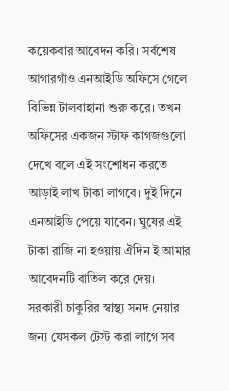কয়েকবার আবেদন করি। সর্বশেষ আগারগাঁও এনআইডি অফিসে গেলে বিভিন্ন টালবাহানা শুরু করে। তখন অফিসের একজন স্টাফ কাগজগুলো দেখে বলে এই সংশোধন করতে আড়াই লাখ টাকা লাগবে। দুই দিনে এনআইডি পেয়ে যাবেন। ঘুষের এই টাকা রাজি না হওয়ায় ঐদিন ই আমার আবেদনটি বাতিল করে দেয়।
সরকারী চাকুরির স্বাস্থ্য সনদ নেয়ার জন্য যেসকল টেস্ট করা লাগে সব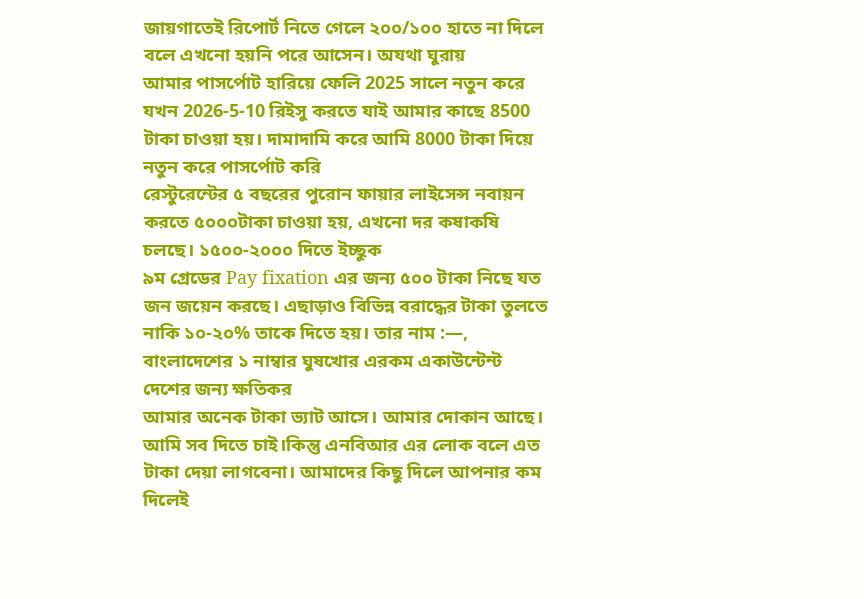জায়গাতেই রিপোর্ট নিতে গেলে ২০০/১০০ হাতে না দিলে বলে এখনো হয়নি পরে আসেন। অযথা ঘুরায়
আমার পাসর্পোট হারিয়ে ফেলি 2025 সালে নতুন করে যখন 2026-5-10 রিইসু করতে যাই আমার কাছে 8500 টাকা চাওয়া হয়। দামাদামি করে আমি 8000 টাকা দিয়ে নতুন করে পাসর্পোট করি
রেস্টুরেন্টের ৫ বছরের পুরোন ফায়ার লাইসেন্স নবায়ন করতে ৫০০০টাকা চাওয়া হয়, এখনো দর কষাকষি চলছে। ১৫০০-২০০০ দিতে ইচ্ছুক
৯ম গ্রেডের Pay fixation এর জন্য ৫০০ টাকা নিছে যত জন জয়েন করছে। এছাড়াও বিভিন্ন বরাদ্ধের টাকা তুলতে নাকি ১০-২০% তাকে দিতে হয়। তার নাম :—, বাংলাদেশের ১ নাম্বার ঘুষখোর এরকম একাউন্টেন্ট দেশের জন্য ক্ষতিকর
আমার অনেক টাকা ভ্যাট আসে। আমার দোকান আছে। আমি সব দিতে চাই।কিন্তু এনবিআর এর লোক বলে এত টাকা দেয়া লাগবেনা। আমাদের কিছু দিলে আপনার কম দিলেই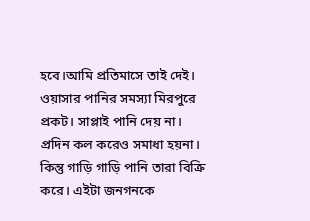হবে।আমি প্রতিমাসে তাই দেই।
ওয়াসার পানির সমস্যা মিরপুরে প্রকট। সাপ্লাই পানি দেয় না। প্রদিন কল করেও সমাধা হয়না। কিন্তু গাড়ি গাড়ি পানি তারা বিক্রি করে। এইটা জনগনকে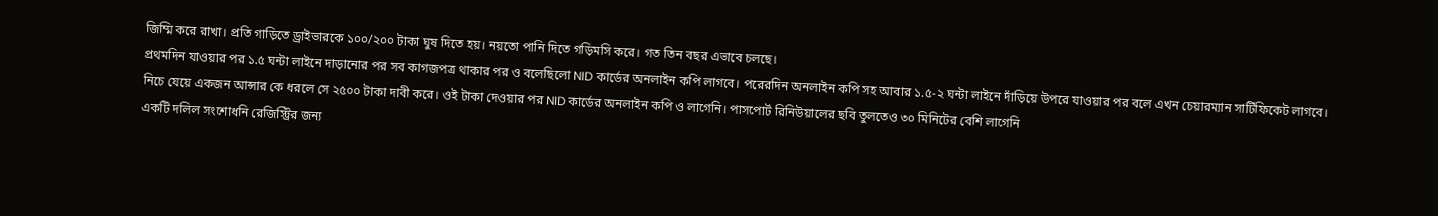জিম্মি করে রাখা। প্রতি গাড়িতে ড্রাইভারকে ১০০/২০০ টাকা ঘুষ দিতে হয়। নয়তো পানি দিতে গড়িমসি করে। গত তিন বছর এভাবে চলছে।
প্রথমদিন যাওয়ার পর ১.৫ ঘন্টা লাইনে দাড়ানোর পর সব কাগজপত্র থাকার পর ও বলেছিলো NID কার্ডের অনলাইন কপি লাগবে। পরেরদিন অনলাইন কপি সহ আবার ১.৫-২ ঘন্টা লাইনে দাঁড়িয়ে উপরে যাওয়ার পর বলে এখন চেয়ারম্যান সার্টিফিকেট লাগবে। নিচে যেয়ে একজন আন্সার কে ধরলে সে ২৫০০ টাকা দাবী করে। ওই টাকা দেওয়ার পর NID কার্ডের অনলাইন কপি ও লাগেনি। পাসপোর্ট রিনিউয়ালের ছবি তুলতেও ৩০ মিনিটের বেশি লাগেনি
একটি দলিল সংশোধনি রেজিস্ট্রির জন্য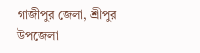গাজীপুর জেলা, শ্রীপুর উপজেলা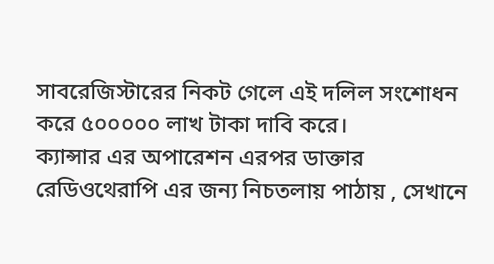সাবরেজিস্টারের নিকট গেলে এই দলিল সংশোধন করে ৫০০০০০ লাখ টাকা দাবি করে।
ক্যান্সার এর অপারেশন এরপর ডাক্তার রেডিওথেরাপি এর জন্য নিচতলায় পাঠায় , সেখানে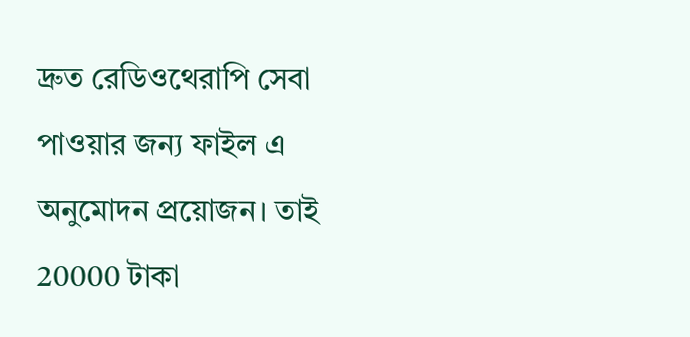দ্রুত রেডিওথেরাপি সেবা পাওয়ার জন্য ফাইল এ অনুমোদন প্রয়োজন। তাই 20000 টাকা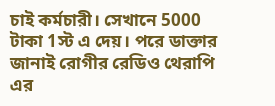চাই কর্মচারী। সেখানে 5000 টাকা 1স্ট এ দেয়। পরে ডাক্তার জানাই রোগীর রেডিও থেরাপি এর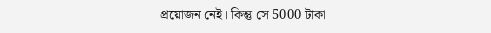প্রয়োজন নেই। কিন্তু সে 5000 টাকা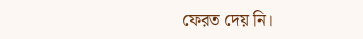ফেরত দেয় নি।